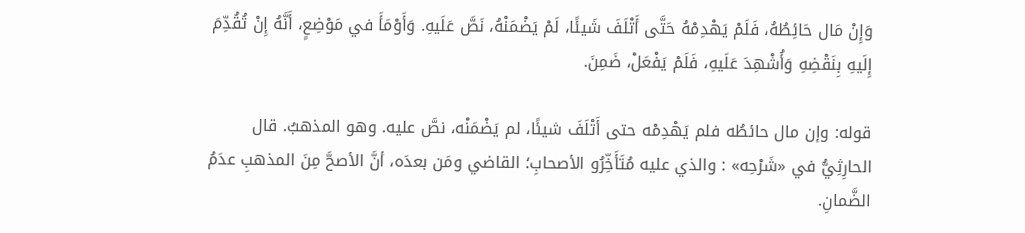وَإِنْ مَال حَائِطُهُ، فَلَمْ يَهْدِمْهُ حَتَّى أَتْلَفَ شَيئًا، لَمْ يَضْمَنْهُ، نَصَّ عَلَيهِ. وَأَوْمَأَ في مَوْضِعٍ، أَنَّهُ إِنْ تُقُدِّمَ إِلَيهِ بِنَقْضِهِ وَأُشْهِدَ عَلَيهِ، فَلَمْ يَفْعَلْ، ضَمِنَ.

قوله: وإن مال حائطُه فلم يَهْدِمْه حتى أَتْلَفَ شيئًا، لم يَضْمَنْه، نصَّ عليه. وهو المذهبُ. قال الحارِثِيُّ في «شَرْحِه» : والذي عليه مُتَأَخِّرُو الأصحابِ؛ القاضي ومَن بعدَه، أنَّ الأصحَّ مِنَ المذهبِ عدَمُ الضَّمانِ.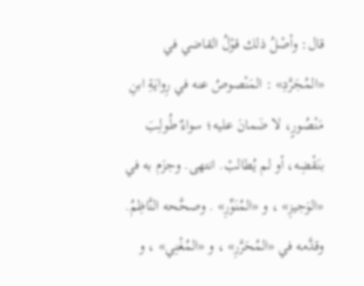قال: وأصْلُ ذلك قوْلُ القاضي في «المُجَرَّدِ» : المَنْصوصُ عنه في رِوايَةِ ابنِ مَنْصُورٍ، لا ضَمانَ عليه؛ سواءٌ طُولِبَ بنَقْضِه، أو لم يُطالبْ. انتهى. وجزَم به في «الوَجيزِ» ، و «المُنَوِّرِ» . وصحَّحه النَّاظِمُ. وقدَّمه في «المُحَرَّرِ» ، و «المُغْنِي» ، و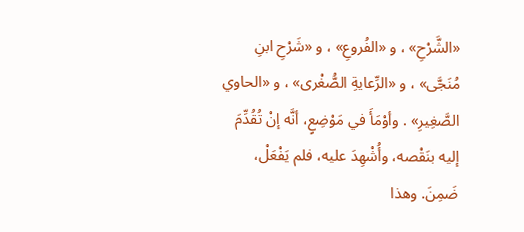«الشَّرْحِ» ، و «الفُروعِ» ، و «شَرْحِ ابنِ مُنَجَّى» ، و «الرِّعايةِ الصُّغْرى» ، و «الحاوي الصَّغِيرِ» . وأوْمَأَ في مَوْضِعٍ، أنَّه إنْ تُقُدِّمَ إليه بنَقْصه، وأُشْهِدَ عليه، فلم يَفْعَلْ، ضَمِنَ. وهذا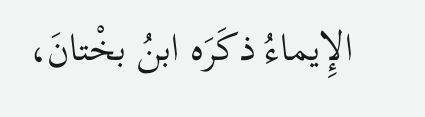الإِيماءُ ذكَرَه ابنُ بخْتانَ،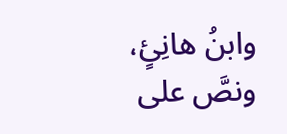وابنُ هانِئٍ، ونصَّ على